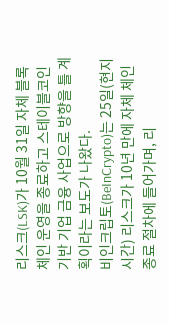리스크(LSK)가 10월 31일 자체 블록체인 운영을 종료하고 스테이블코인 기반 기업 금융 사업으로 방향을 틀 계획이라는 보도가 나왔다.
비인크립토(BeInCrypto)는 25일(현지시간) 리스크가 10년 만에 자체 체인 종료 절차에 들어가며, 리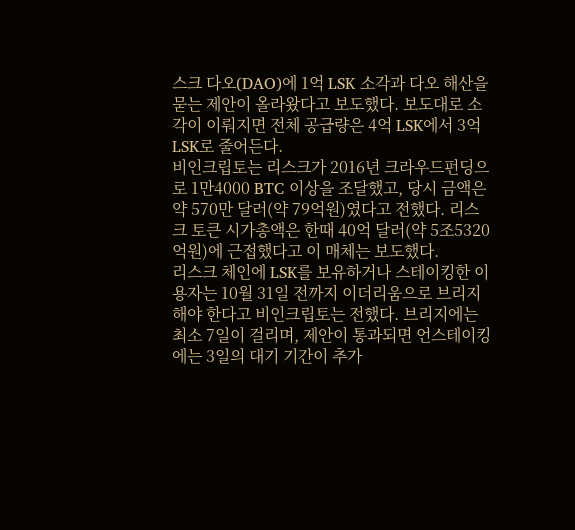스크 다오(DAO)에 1억 LSK 소각과 다오 해산을 묻는 제안이 올라왔다고 보도했다. 보도대로 소각이 이뤄지면 전체 공급량은 4억 LSK에서 3억 LSK로 줄어든다.
비인크립토는 리스크가 2016년 크라우드펀딩으로 1만4000 BTC 이상을 조달했고, 당시 금액은 약 570만 달러(약 79억원)였다고 전했다. 리스크 토큰 시가총액은 한때 40억 달러(약 5조5320억원)에 근접했다고 이 매체는 보도했다.
리스크 체인에 LSK를 보유하거나 스테이킹한 이용자는 10월 31일 전까지 이더리움으로 브리지해야 한다고 비인크립토는 전했다. 브리지에는 최소 7일이 걸리며, 제안이 통과되면 언스테이킹에는 3일의 대기 기간이 추가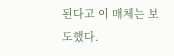된다고 이 매체는 보도했다.